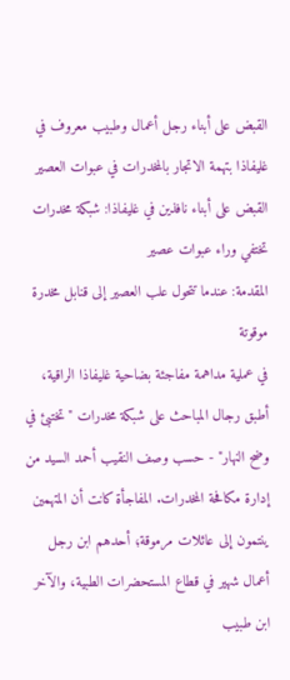القبض على أبناء رجل أعمال وطبيب معروف في غليفاذا بتهمة الاتجار بالمخدرات في عبوات العصير
القبض على أبناء نافذين في غليفاذا: شبكة مخدرات تختفي وراء عبوات عصير
المقدمة: عندما تتحول علب العصير إلى قنابل مخدرة موقوتة
في عملية مداهمة مفاجئة بضاحية غليفاذا الراقية، أطبق رجال المباحث على شبكة مخدرات "تختبئ في وضح النهار" - حسب وصف النقيب أحمد السيد من إدارة مكافحة المخدرات. المفاجأة كانت أن المتهمين ينتمون إلى عائلات مرموقة؛ أحدهم ابن رجل أعمال شهير في قطاع المستحضرات الطبية، والآخر ابن طبيب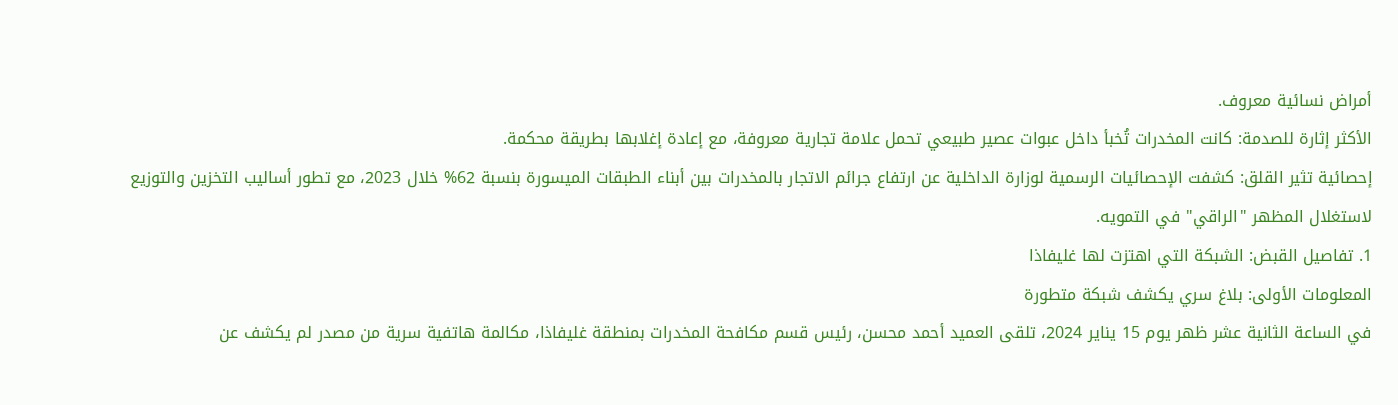أمراض نسائية معروف.
الأكثر إثارة للصدمة: كانت المخدرات تُخبأ داخل عبوات عصير طبيعي تحمل علامة تجارية معروفة، مع إعادة إغلابها بطريقة محكمة.
إحصائية تثير القلق: كشفت الإحصائيات الرسمية لوزارة الداخلية عن ارتفاع جرائم الاتجار بالمخدرات بين أبناء الطبقات الميسورة بنسبة 62% خلال 2023، مع تطور أساليب التخزين والتوزيع لاستغلال المظهر "الراقي" في التمويه.
1. تفاصيل القبض: الشبكة التي اهتزت لها غليفاذا
المعلومات الأولى: بلاغ سري يكشف شبكة متطورة
في الساعة الثانية عشر ظهر يوم 15 يناير 2024، تلقى العميد أحمد محسن، رئيس قسم مكافحة المخدرات بمنطقة غليفاذا، مكالمة هاتفية سرية من مصدر لم يكشف عن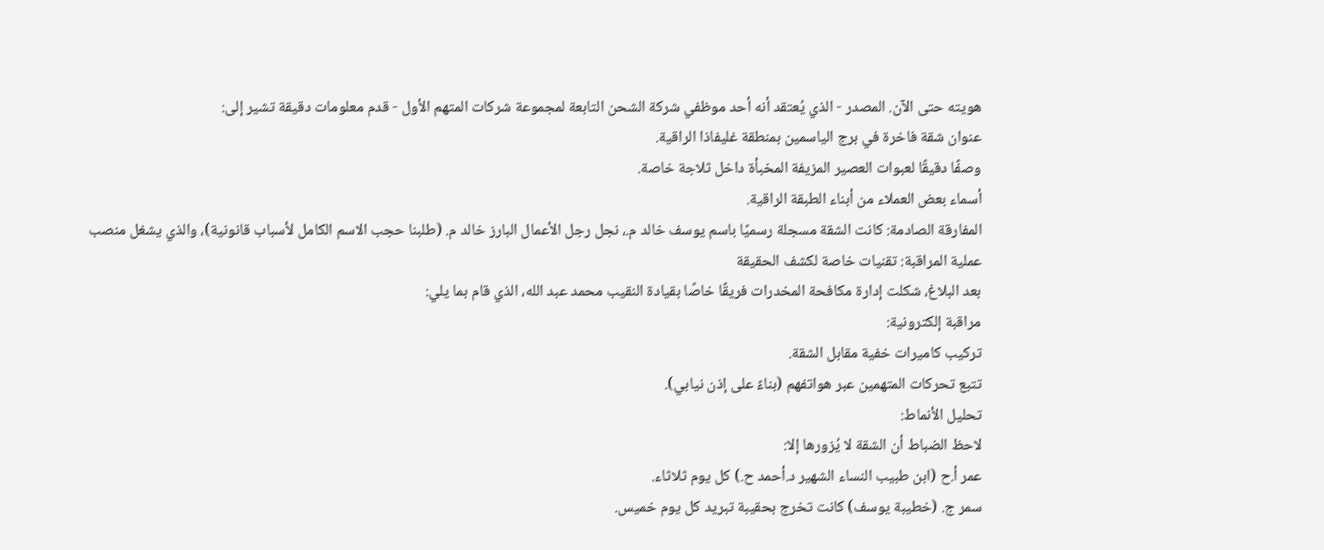هويته حتى الآن. المصدر - الذي يُعتقد أنه أحد موظفي شركة الشحن التابعة لمجموعة شركات المتهم الأول - قدم معلومات دقيقة تشير إلى:
عنوان شقة فاخرة في برج الياسمين بمنطقة غليفاذا الراقية.
وصفًا دقيقًا لعبوات العصير المزيفة المخبأة داخل ثلاجة خاصة.
أسماء بعض العملاء من أبناء الطبقة الراقية.
المفارقة الصادمة: كانت الشقة مسجلة رسميًا باسم يوسف خالد م.، نجل رجل الأعمال البارز خالد م. (طلبنا حجب الاسم الكامل لأسباب قانونية)، والذي يشغل منصب
عملية المراقبة: تقنيات خاصة لكشف الحقيقة
بعد البلاغ، شكلت إدارة مكافحة المخدرات فريقًا خاصًا بقيادة النقيب محمد عبد الله، الذي قام بما يلي:
مراقبة إلكترونية:
تركيب كاميرات خفية مقابل الشقة.
تتبع تحركات المتهمين عبر هواتفهم (بناءً على إذن نيابي).
تحليل الأنماط:
لاحظ الضباط أن الشقة لا يُزورها إلا:
عمر أ.ح (ابن طبيب النساء الشهير د.أحمد ح.) كل يوم ثلاثاء.
سمر ج. (خطيبة يوسف) كانت تخرج بحقيبة تبريد كل يوم خميس.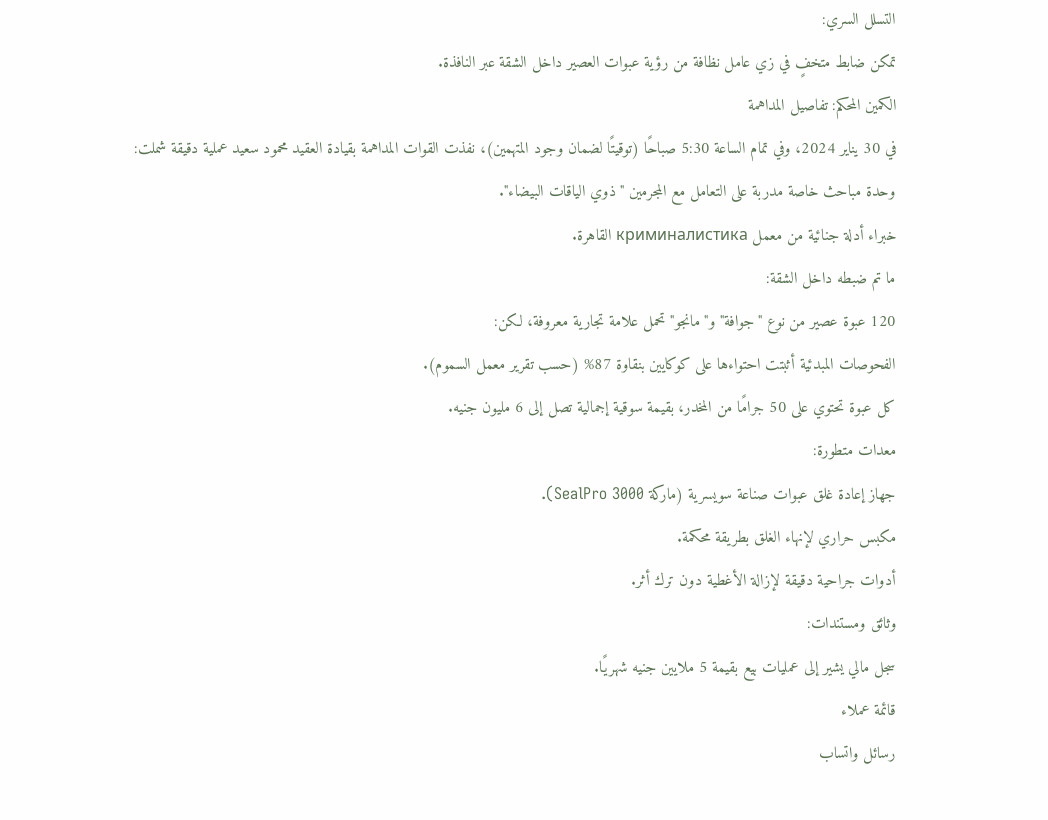التسلل السري:
تمكن ضابط متخفٍ في زي عامل نظافة من رؤية عبوات العصير داخل الشقة عبر النافذة.
الكمين المحكم: تفاصيل المداهمة
في 30 يناير 2024، وفي تمام الساعة 5:30 صباحًا (توقيتًا لضمان وجود المتهمين)، نفذت القوات المداهمة بقيادة العقيد محمود سعيد عملية دقيقة شملت:
وحدة مباحث خاصة مدربة على التعامل مع المجرمين "ذوي الياقات البيضاء".
خبراء أدلة جنائية من معمل криминалистика القاهرة.
ما تم ضبطه داخل الشقة:
120 عبوة عصير من نوع "جوافة" و"مانجو" تحمل علامة تجارية معروفة، لكن:
الفحوصات المبدئية أثبتت احتواءها على كوكايين بنقاوة 87% (حسب تقرير معمل السموم).
كل عبوة تحتوي على 50 جرامًا من المخدر، بقيمة سوقية إجمالية تصل إلى 6 مليون جنيه.
معدات متطورة:
جهاز إعادة غلق عبوات صناعة سويسرية (ماركة SealPro 3000).
مكبس حراري لإنهاء الغلق بطريقة محكمة.
أدوات جراحية دقيقة لإزالة الأغطية دون ترك أثر.
وثائق ومستندات:
سجل مالي يشير إلى عمليات بيع بقيمة 5 ملايين جنيه شهريًا.
قائمة عملاء
رسائل واتساب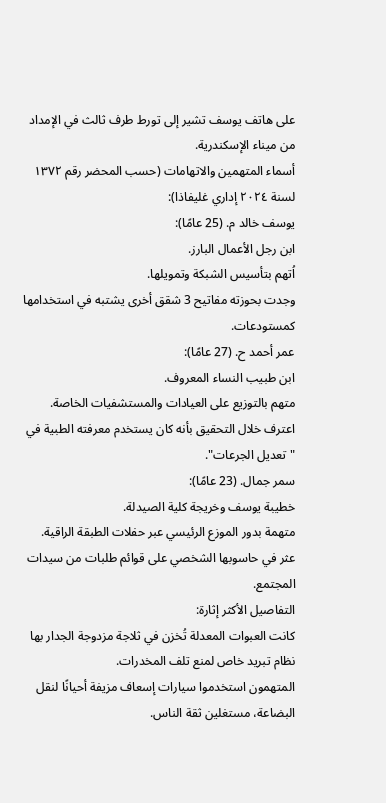على هاتف يوسف تشير إلى تورط طرف ثالث في الإمداد من ميناء الإسكندرية.
أسماء المتهمين والاتهامات (حسب المحضر رقم ١٣٧٢ لسنة ٢٠٢٤ إداري غليفاذا):
يوسف خالد م. (25 عامًا):
ابن رجل الأعمال البارز.
اُتهم بتأسيس الشبكة وتمويلها.
وجدت بحوزته مفاتيح 3 شقق أخرى يشتبه في استخدامها كمستودعات.
عمر أحمد ح. (27 عامًا):
ابن طبيب النساء المعروف.
متهم بالتوزيع على العيادات والمستشفيات الخاصة.
اعترف خلال التحقيق بأنه كان يستخدم معرفته الطبية في "تعديل الجرعات".
سمر جمال. (23 عامًا):
خطيبة يوسف وخريجة كلية الصيدلة.
متهمة بدور الموزع الرئيسي عبر حفلات الطبقة الراقية.
عثر في حاسوبها الشخصي على قوائم طلبات من سيدات المجتمع.
التفاصيل الأكثر إثارة:
كانت العبوات المعدلة تُخزن في ثلاجة مزدوجة الجدار بها نظام تبريد خاص لمنع تلف المخدرات.
المتهمون استخدموا سيارات إسعاف مزيفة أحيانًا لنقل البضاعة، مستغلين ثقة الناس.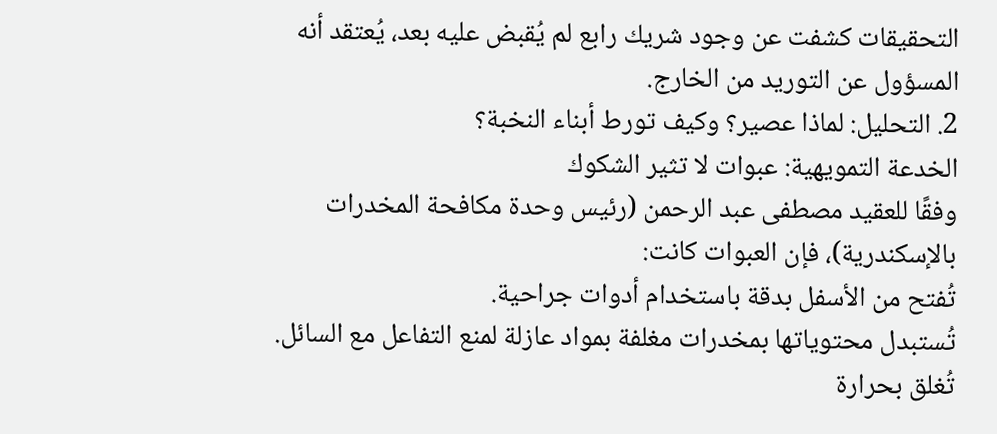التحقيقات كشفت عن وجود شريك رابع لم يُقبض عليه بعد، يُعتقد أنه المسؤول عن التوريد من الخارج.
2. التحليل: لماذا عصير؟ وكيف تورط أبناء النخبة؟
الخدعة التمويهية: عبوات لا تثير الشكوك
وفقًا للعقيد مصطفى عبد الرحمن (رئيس وحدة مكافحة المخدرات بالإسكندرية)، فإن العبوات كانت:
تُفتح من الأسفل بدقة باستخدام أدوات جراحية.
تُستبدل محتوياتها بمخدرات مغلفة بمواد عازلة لمنع التفاعل مع السائل.
تُغلق بحرارة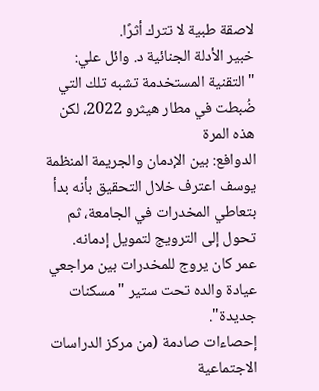لاصقة طبية لا تترك أثرًا.
خبير الأدلة الجنائية د. وائل علي:
"التقنية المستخدمة تشبه تلك التي ضُبطت في مطار هيثرو 2022، لكن هذه المرة
الدوافع: بين الإدمان والجريمة المنظمة
يوسف اعترف خلال التحقيق بأنه بدأ بتعاطي المخدرات في الجامعة، ثم تحول إلى الترويج لتمويل إدمانه.
عمر كان يروج للمخدرات بين مراجعي عيادة والده تحت ستير "مسكنات جديدة".
إحصاءات صادمة (من مركز الدراسات الاجتماعية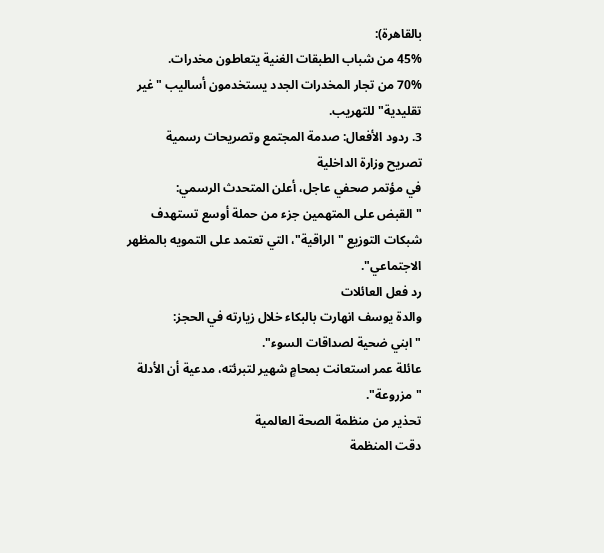بالقاهرة):
45% من شباب الطبقات الغنية يتعاطون مخدرات.
70% من تجار المخدرات الجدد يستخدمون أساليب "غير تقليدية" للتهريب.
3. ردود الأفعال: صدمة المجتمع وتصريحات رسمية
تصريح وزارة الداخلية
في مؤتمر صحفي عاجل، أعلن المتحدث الرسمي:
"القبض على المتهمين جزء من حملة أوسع تستهدف شبكات التوزيع "الراقية"، التي تعتمد على التمويه بالمظهر الاجتماعي".
رد فعل العائلات
والدة يوسف انهارت بالبكاء خلال زيارته في الحجز:
"ابني ضحية لصداقات السوء".
عائلة عمر استعانت بمحامٍ شهير لتبرئته، مدعية أن الأدلة "مزروعة".
تحذير من منظمة الصحة العالمية
دقت المنظمة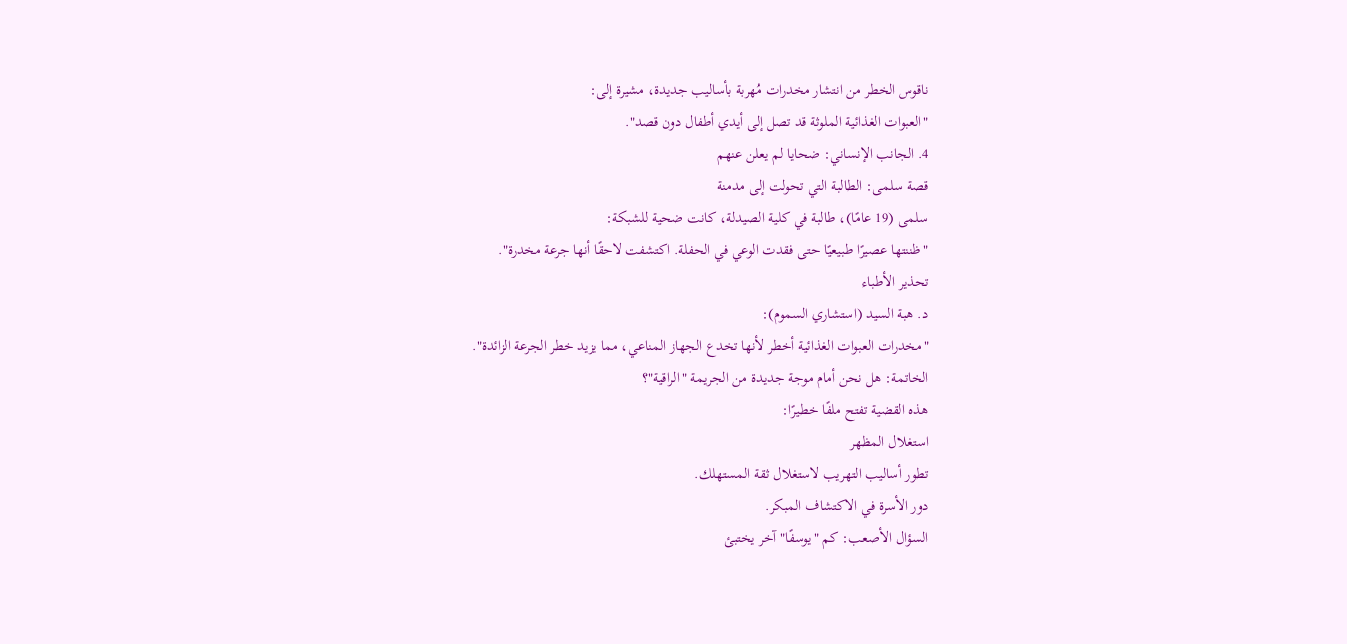ناقوس الخطر من انتشار مخدرات مُهربة بأساليب جديدة، مشيرة إلى:
"العبوات الغذائية الملوثة قد تصل إلى أيدي أطفال دون قصد".
4. الجانب الإنساني: ضحايا لم يعلن عنهم
قصة سلمى: الطالبة التي تحولت إلى مدمنة
سلمى (19 عامًا)، طالبة في كلية الصيدلة، كانت ضحية للشبكة:
"ظننتها عصيرًا طبيعيًا حتى فقدت الوعي في الحفلة. اكتشفت لاحقًا أنها جرعة مخدرة".
تحذير الأطباء
د. هبة السيد (استشاري السموم):
"مخدرات العبوات الغذائية أخطر لأنها تخدع الجهاز المناعي، مما يزيد خطر الجرعة الزائدة".
الخاتمة: هل نحن أمام موجة جديدة من الجريمة "الراقية"؟
هذه القضية تفتح ملفًا خطيرًا:
استغلال المظهر
تطور أساليب التهريب لاستغلال ثقة المستهلك.
دور الأسرة في الاكتشاف المبكر.
السؤال الأصعب: كم "يوسفًا" آخر يختبئ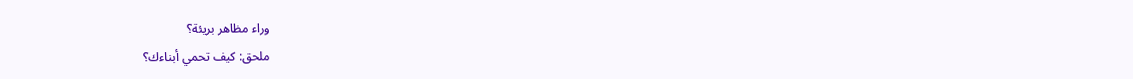وراء مظاهر بريئة؟
ملحق: كيف تحمي أبناءك؟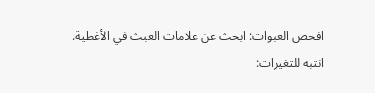افحص العبوات: ابحث عن علامات العبث في الأغطية.
انتبه للتغيرات: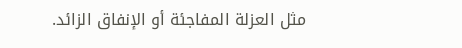مثل العزلة المفاجئة أو الإنفاق الزائد.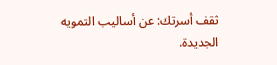ثقف أسرتك: عن أساليب التمويه الجديدة.